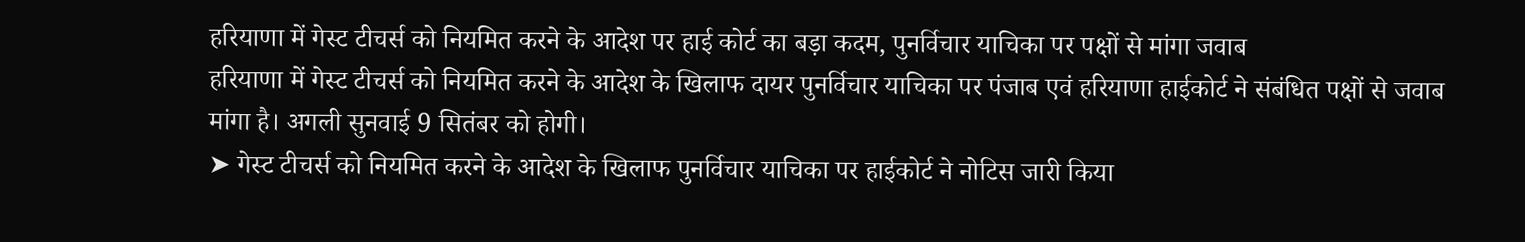हरियाणा में गेस्ट टीचर्स को नियमित करने के आदेश पर हाई कोर्ट का बड़ा कदम, पुनर्विचार याचिका पर पक्षों से मांगा जवाब
हरियाणा में गेस्ट टीचर्स को नियमित करने के आदेश के खिलाफ दायर पुनर्विचार याचिका पर पंजाब एवं हरियाणा हाईकोर्ट ने संबंधित पक्षों से जवाब मांगा है। अगली सुनवाई 9 सितंबर को होगी।
➤ गेस्ट टीचर्स को नियमित करने के आदेश के खिलाफ पुनर्विचार याचिका पर हाईकोर्ट ने नोटिस जारी किया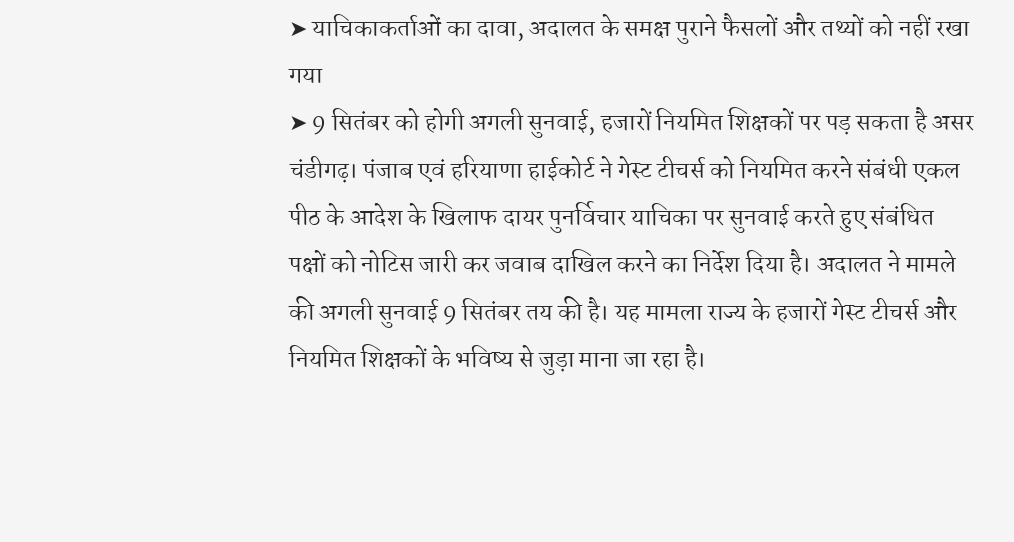➤ याचिकाकर्ताओं का दावा, अदालत के समक्ष पुराने फैसलों और तथ्यों को नहीं रखा गया
➤ 9 सितंबर को होगी अगली सुनवाई, हजारों नियमित शिक्षकों पर पड़ सकता है असर
चंडीगढ़। पंजाब एवं हरियाणा हाईकोर्ट ने गेस्ट टीचर्स को नियमित करने संबंधी एकल पीठ के आदेश के खिलाफ दायर पुनर्विचार याचिका पर सुनवाई करते हुए संबंधित पक्षों को नोटिस जारी कर जवाब दाखिल करने का निर्देश दिया है। अदालत ने मामले की अगली सुनवाई 9 सितंबर तय की है। यह मामला राज्य के हजारों गेस्ट टीचर्स और नियमित शिक्षकों के भविष्य से जुड़ा माना जा रहा है।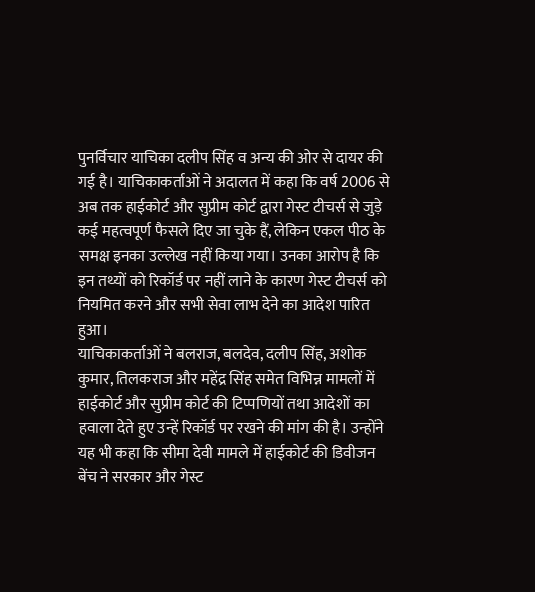पुनर्विचार याचिका दलीप सिंह व अन्य की ओर से दायर की गई है। याचिकाकर्ताओं ने अदालत में कहा कि वर्ष 2006 से अब तक हाईकोर्ट और सुप्रीम कोर्ट द्वारा गेस्ट टीचर्स से जुड़े कई महत्वपूर्ण फैसले दिए जा चुके हैं, लेकिन एकल पीठ के समक्ष इनका उल्लेख नहीं किया गया। उनका आरोप है कि इन तथ्यों को रिकॉर्ड पर नहीं लाने के कारण गेस्ट टीचर्स को नियमित करने और सभी सेवा लाभ देने का आदेश पारित हुआ।
याचिकाकर्ताओं ने बलराज, बलदेव, दलीप सिंह, अशोक कुमार, तिलकराज और महेंद्र सिंह समेत विभिन्न मामलों में हाईकोर्ट और सुप्रीम कोर्ट की टिप्पणियों तथा आदेशों का हवाला देते हुए उन्हें रिकॉर्ड पर रखने की मांग की है। उन्होंने यह भी कहा कि सीमा देवी मामले में हाईकोर्ट की डिवीजन बेंच ने सरकार और गेस्ट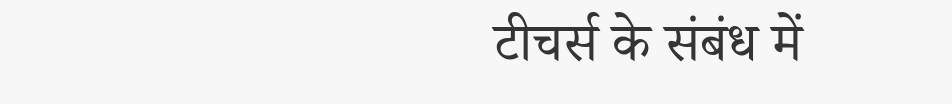टीचर्स के संबंध में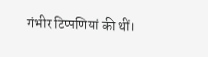गंभीर टिप्पणियां की थीं।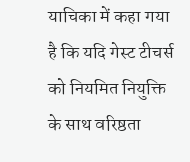याचिका में कहा गया है कि यदि गेस्ट टीचर्स को नियमित नियुक्ति के साथ वरिष्ठता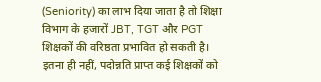(Seniority) का लाभ दिया जाता है तो शिक्षा विभाग के हजारों JBT, TGT और PGT शिक्षकों की वरिष्ठता प्रभावित हो सकती है। इतना ही नहीं, पदोन्नति प्राप्त कई शिक्षकों को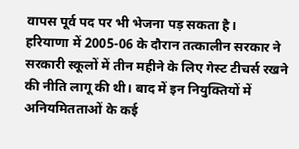वापस पूर्व पद पर भी भेजना पड़ सकता है।
हरियाणा में 2005-06 के दौरान तत्कालीन सरकार ने सरकारी स्कूलों में तीन महीने के लिए गेस्ट टीचर्स रखने की नीति लागू की थी। बाद में इन नियुक्तियों में अनियमितताओं के कई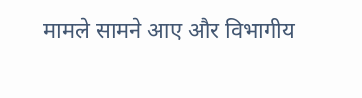मामले सामने आए और विभागीय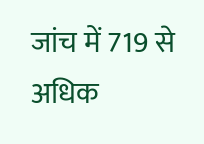जांच में 719 से अधिक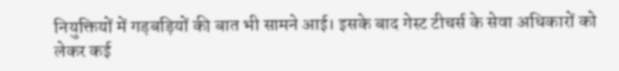नियुक्तियों में गड़बड़ियों की बात भी सामने आई। इसके बाद गेस्ट टीचर्स के सेवा अधिकारों को लेकर कई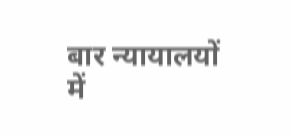बार न्यायालयों में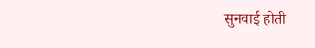सुनवाई होती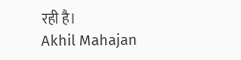रही है।
Akhil Mahajan